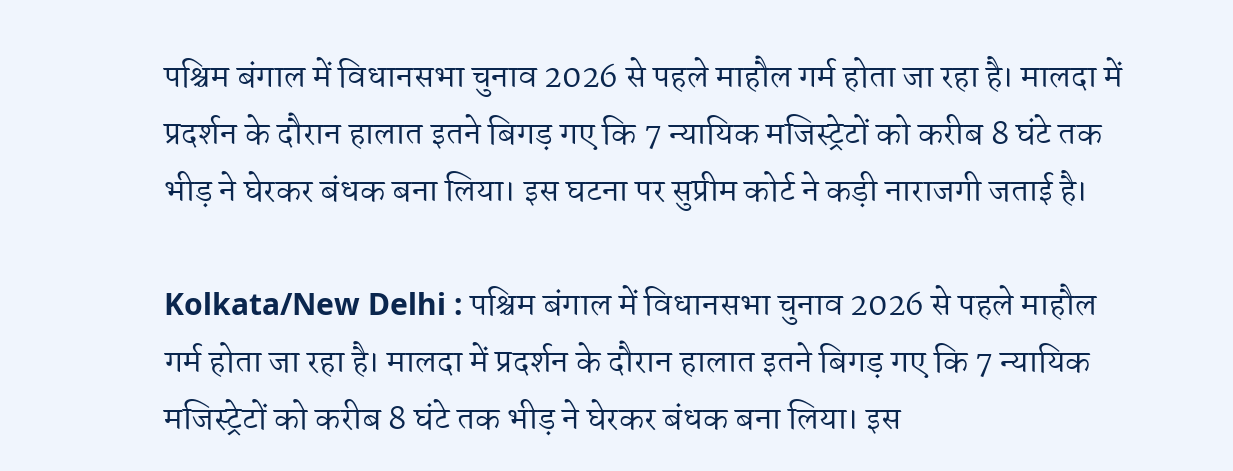पश्चिम बंगाल में विधानसभा चुनाव 2026 से पहले माहौल गर्म होता जा रहा है। मालदा में प्रदर्शन के दौरान हालात इतने बिगड़ गए कि 7 न्यायिक मजिस्ट्रेटों को करीब 8 घंटे तक भीड़ ने घेरकर बंधक बना लिया। इस घटना पर सुप्रीम कोर्ट ने कड़ी नाराजगी जताई है।

Kolkata/New Delhi : पश्चिम बंगाल में विधानसभा चुनाव 2026 से पहले माहौल गर्म होता जा रहा है। मालदा में प्रदर्शन के दौरान हालात इतने बिगड़ गए कि 7 न्यायिक मजिस्ट्रेटों को करीब 8 घंटे तक भीड़ ने घेरकर बंधक बना लिया। इस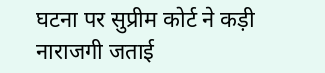घटना पर सुप्रीम कोर्ट ने कड़ी नाराजगी जताई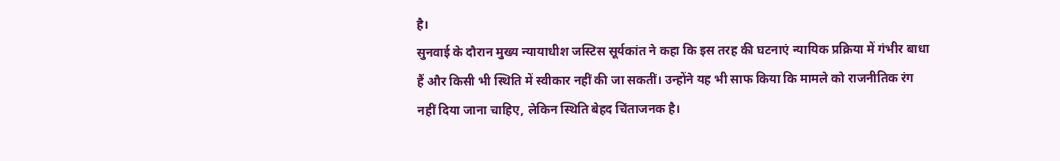है।
सुनवाई के दौरान मुख्य न्यायाधीश जस्टिस सूर्यकांत ने कहा कि इस तरह की घटनाएं न्यायिक प्रक्रिया में गंभीर बाधा हैं और किसी भी स्थिति में स्वीकार नहीं की जा सकतीं। उन्होंने यह भी साफ किया कि मामले को राजनीतिक रंग नहीं दिया जाना चाहिए, लेकिन स्थिति बेहद चिंताजनक है।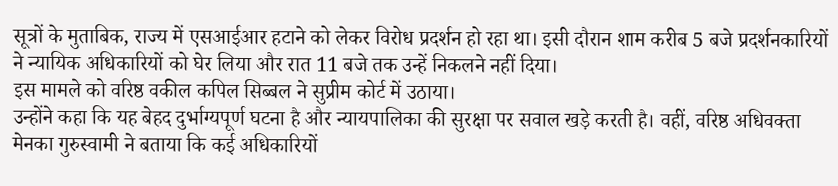सूत्रों के मुताबिक, राज्य में एसआईआर हटाने को लेकर विरोध प्रदर्शन हो रहा था। इसी दौरान शाम करीब 5 बजे प्रदर्शनकारियों ने न्यायिक अधिकारियों को घेर लिया और रात 11 बजे तक उन्हें निकलने नहीं दिया।
इस मामले को वरिष्ठ वकील कपिल सिब्बल ने सुप्रीम कोर्ट में उठाया।
उन्होंने कहा कि यह बेहद दुर्भाग्यपूर्ण घटना है और न्यायपालिका की सुरक्षा पर सवाल खड़े करती है। वहीं, वरिष्ठ अधिवक्ता मेनका गुरुस्वामी ने बताया कि कई अधिकारियों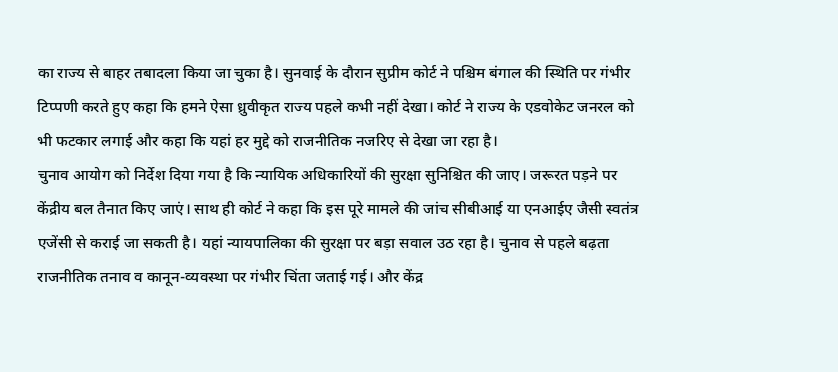का राज्य से बाहर तबादला किया जा चुका है। सुनवाई के दौरान सुप्रीम कोर्ट ने पश्चिम बंगाल की स्थिति पर गंभीर टिप्पणी करते हुए कहा कि हमने ऐसा ध्रुवीकृत राज्य पहले कभी नहीं देखा। कोर्ट ने राज्य के एडवोकेट जनरल को भी फटकार लगाई और कहा कि यहां हर मुद्दे को राजनीतिक नजरिए से देखा जा रहा है।
चुनाव आयोग को निर्देश दिया गया है कि न्यायिक अधिकारियों की सुरक्षा सुनिश्चित की जाए। जरूरत पड़ने पर केंद्रीय बल तैनात किए जाएं। साथ ही कोर्ट ने कहा कि इस पूरे मामले की जांच सीबीआई या एनआईए जैसी स्वतंत्र एजेंसी से कराई जा सकती है। यहां न्यायपालिका की सुरक्षा पर बड़ा सवाल उठ रहा है। चुनाव से पहले बढ़ता राजनीतिक तनाव व कानून-व्यवस्था पर गंभीर चिंता जताई गई। और केंद्र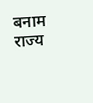बनाम राज्य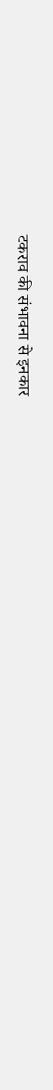टकराव की संभावना से इनकार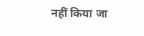नहीं किया जा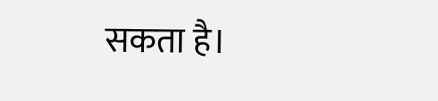सकता है।